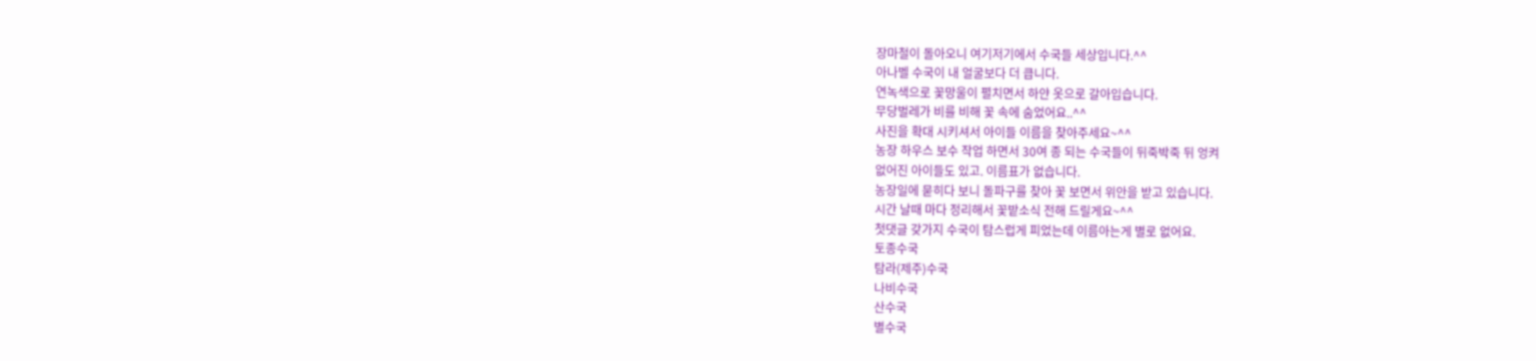장마철이 돌아오니 여기저기에서 수국들 세상입니다.^^
아나벨 수국이 내 얼굴보다 더 큽니다.
연녹색으로 꽃망울이 펼치면서 하얀 옷으로 갈아입습니다.
무당벌레가 비를 비해 꽃 속에 숨었어요..^^
사진을 확대 시키셔서 아이들 이름을 찾아주세요~^^
농장 하우스 보수 작업 하면서 30여 종 되는 수국들이 뒤죽박죽 뒤 엉켜
없어진 아이들도 있고. 이름표가 없습니다.
농장일에 묻히다 보니 돌파구를 찾아 꽃 보면서 위안을 받고 있습니다.
시간 날때 마다 정리해서 꽃밭소식 전해 드릴게요~^^
첫댓글 갖가지 수국이 탐스럽게 피었는데 이름아는게 별로 없어요.
토종수국
탐라(제주)수국
나비수국
산수국
별수국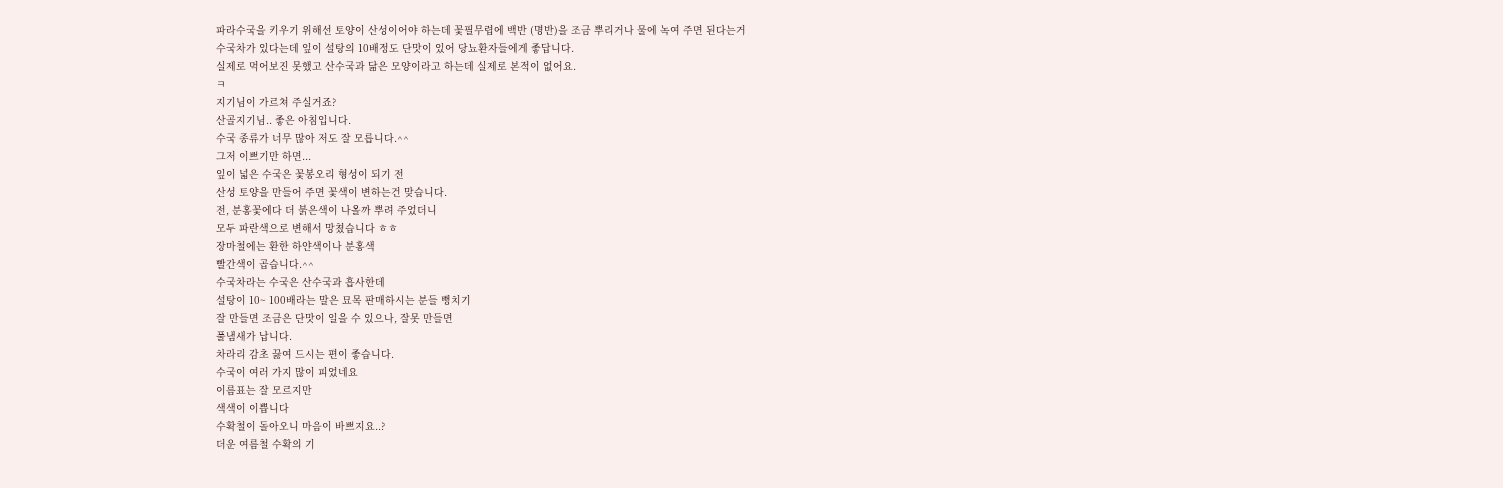파라수국을 키우기 위해선 토양이 산성이어야 하는데 꽃필무렵에 백반 (명반)을 조금 뿌리거나 물에 녹여 주면 된다는거
수국차가 있다는데 잎이 설탕의 10배정도 단맛이 있어 당뇨환자들에게 좋답니다.
실제로 먹어보진 못했고 산수국과 닮은 모양이라고 하는데 실제로 본적이 없어요.
ㅋ
지기님이 가르쳐 주실거죠?
산골지기님.. 좋은 아침입니다.
수국 종류가 너무 많아 저도 잘 모릅니다.^^
그저 이쁘기만 하면...
잎이 넓은 수국은 꽃봉오리 형성이 되기 전
산성 토양을 만들어 주면 꽃색이 변하는건 맞습니다.
전, 분홍꽃에다 더 붉은색이 나올까 뿌려 주었더니
모두 파란색으로 변해서 망쳤습니다 ㅎㅎ
장마철에는 환한 하얀색이나 분홍색
빨간색이 곱습니다.^^
수국차라는 수국은 산수국과 흡사한데
설탕이 10~ 100배라는 말은 묘목 판매하시는 분들 뻥치기
잘 만들면 조금은 단맛이 일을 수 있으나, 잘못 만들면
풀냄새가 납니다.
차라리 감초 끓여 드시는 편이 좋습니다.
수국이 여러 가지 많이 피었네요
이름표는 잘 모르지만
색색이 이쁩니다
수확철이 돌아오니 마음이 바쁘지요..?
더운 여름철 수확의 기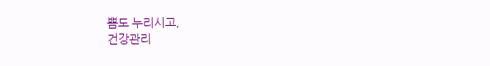쁨도 누리시고,
건강관리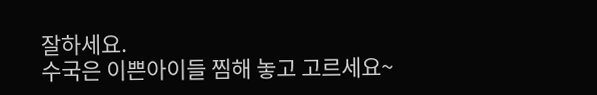잘하세요.
수국은 이쁜아이들 찜해 놓고 고르세요~